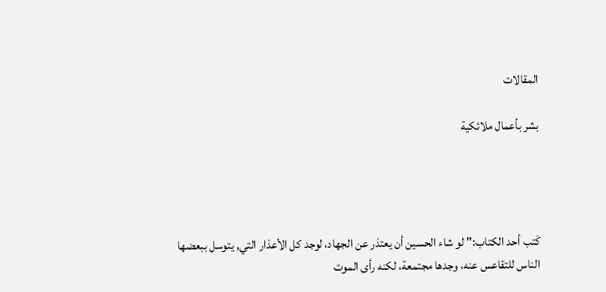المقالات

بشر بأعمال ملائكية




كَتب أحد الكتاب:" لو شاء الحسين أن يعتذر عن الجهاد، لوجد كل الأعذار التي, يتوسل ببعضها الناس للتقاعس عنه، وجدها مجتمعة، لكنه رأى الموت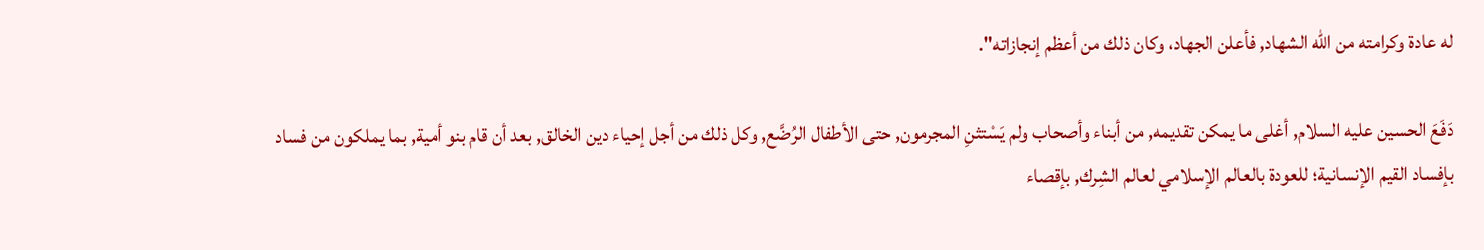له عادة وكرامته من الله الشهاد, فأعلن الجهاد، وكان ذلك من أعظم إنجازاته".

دَفَعَ الحسين عليه السلام, أغلى ما يمكن تقديمه, من أبناء وأصحاب ولم يَسْتثنِ المجرمون, حتى الأطفال الرُضَّع, وكل ذلك من أجل إحياء دين الخالق, بعد أن قام بنو أمية, بما يملكون من فساد بإفساد القيم الإنسانية؛ للعودة بالعالم الإسلامي لعالم الشِرك, بإقصاء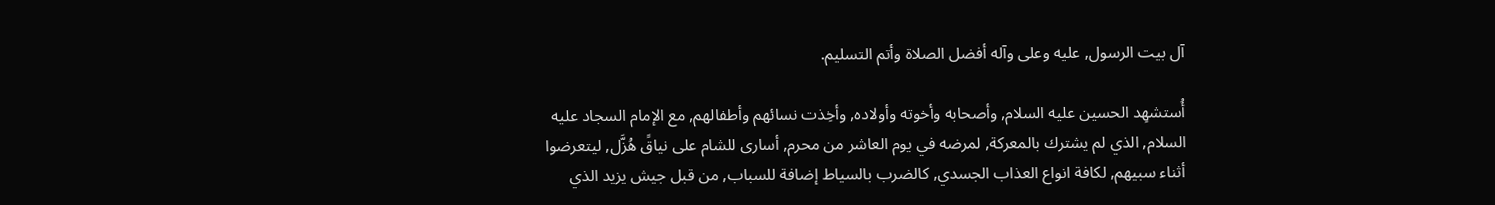آل بيت الرسول, عليه وعلى وآله أفضل الصلاة وأتم التسليم.

أُستشهِد الحسين عليه السلام, وأصحابه وأخوته وأولاده, وأخِذت نسائهم وأطفالهم, مع الإمام السجاد عليه السلام, الذي لم يشترك بالمعركة, لمرضه في يوم العاشر من محرم, أسارى للشام على نياقً هُزَّل, ليتعرضوا أثناء سبيهم, لكافة انواع العذاب الجسدي, كالضرب بالسياط إضافة للسباب, من قبل جيش يزيد الذي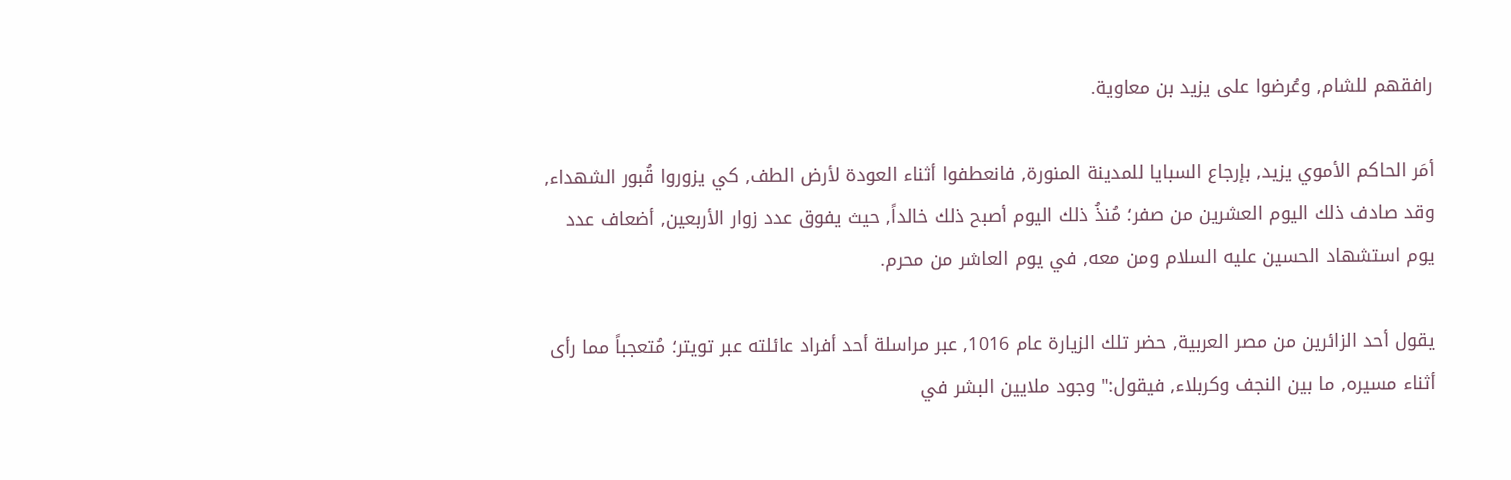رافقهم للشام, وعُرضوا على يزيد بن معاوية.

أمَر الحاكم الأموي يزيد, بإرجاع السبايا للمدينة المنورة, فانعطفوا أثناء العودة لأرض الطف, كي يزوروا قُبور الشهداء, وقد صادف ذلك اليوم العشرين من صفر؛ مُنذُ ذلك اليوم أصبح ذلك خالداً, حيث يفوق عدد زوار الأربعين, أضعاف عدد يوم استشهاد الحسين عليه السلام ومن معه, في يوم العاشر من محرم.

يقول أحد الزائرين من مصر العربية, حضر تلك الزيارة عام 1016, عبر مراسلة أحد أفراد عائلته عبر تويتر؛ مُتعجباً مما رأى أثناء مسيره, ما بين النجف وكربلاء, فيقول:" وجود ملايين البشر في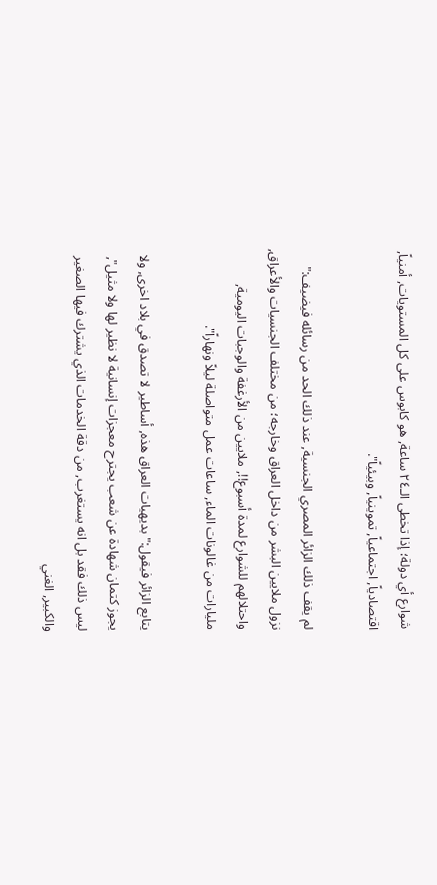شوارع أي دولة؛ إذا تخطى الـ٢٤ ساعة, هو كابوس على كل المستويات, أمنياً, اقتصادياً, اجتماعياً, تموينياً, وبيئياً".

لم يقف ذلك الزائر المصري الجنسية, عند ذلك الحد من رسائله فيضيف:" نزول ملايين البشر من داخل العراق وخارجه؛ من مختلف الجنسيات والأعراق, واحتلالهم للشوارع لمدة أسبوع!!, ملايين من الأرغفة والوجبات اليومية, مليارات من غالونات الماء, ساعات عمل متواصلة ليلاً ونهاراً".

يتابع الزائر فيقول:" بديهيات العراق هذه, أساطير لا تصدق في بلاد اخرى, ولا يجوز كتمان شهادة عن شعب يجترح معجزات إنسانية لا نظير لها ولا مثيل", ليس ذلك فقد بل انه يستغرب, من دقة الخدمات الذي يشترك فيها الصغير والكبير, الغني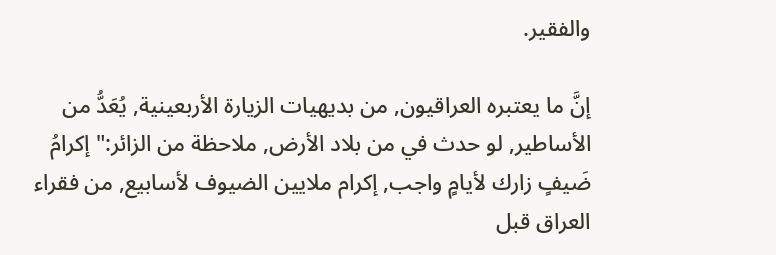والفقير.

إنَّ ما يعتبره العراقيون, من بديهيات الزيارة الأربعينية, يُعَدُّ من الأساطير, لو حدث في من بلاد الأرض, ملاحظة من الزائر:" إكرامُ ضَيفٍ زارك لأيامٍ واجب, إكرام ملايين الضيوف لأسابيع, من فقراء العراق قبل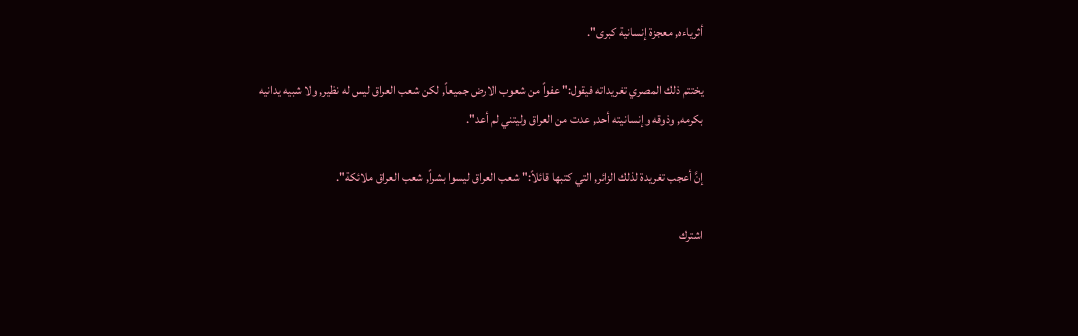أثرياءه, معجزة إنسانية كبرى".

يختتم ذلك المصري تغريداته فيقول:" عفواً من شعوب الارض جميعاً, لكن شعب العراق ليس له نظير, ولا شبيه يدانيه بكرمه, وذوقه وإنسانيته أحد, عدت من العراق وليتني لم أعد".

إنَّ أعجب تغريدة لذلك الزائر, التي كتبها قائلاً:" شعب العراق ليسوا بشراً, شعب العراق ملائكة".

اشترك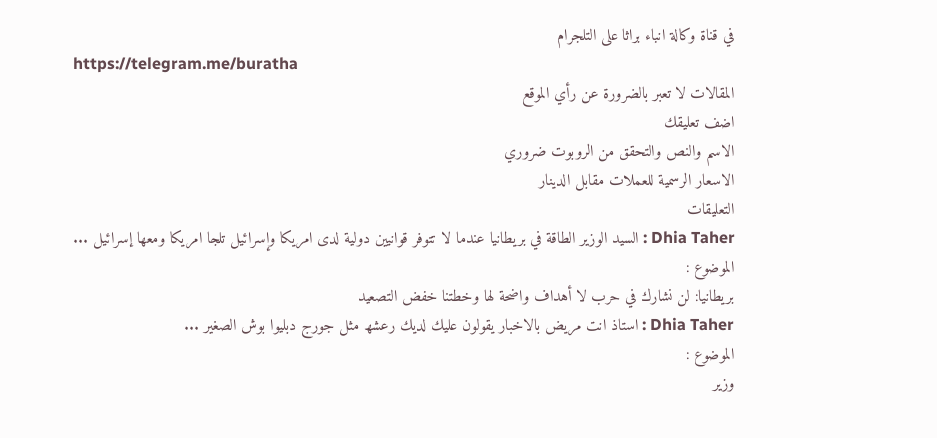في قناة وكالة انباء براثا على التلجرام
https://telegram.me/buratha
المقالات لا تعبر بالضرورة عن رأي الموقع
اضف تعليقك
الاسم والنص والتحقق من الروبوت ضروري
الاسعار الرسمية للعملات مقابل الدينار
التعليقات
Dhia Taher : السيد الوزير الطاقة في بريطانيا عندما لا تتوفر قوانيين دولية لدى امريكا وإسرائيل تلجا امريكا ومعھا إسرائيل ...
الموضوع :
بريطانيا: لن نشارك في حرب لا أهداف واضحة لها وخطتنا خفض التصعيد
Dhia Taher : استاذ انت مريض بالاخبار يقولون عليك لديك رعشھ مثل جورج دبليوا بوش الصغير ...
الموضوع :
وزير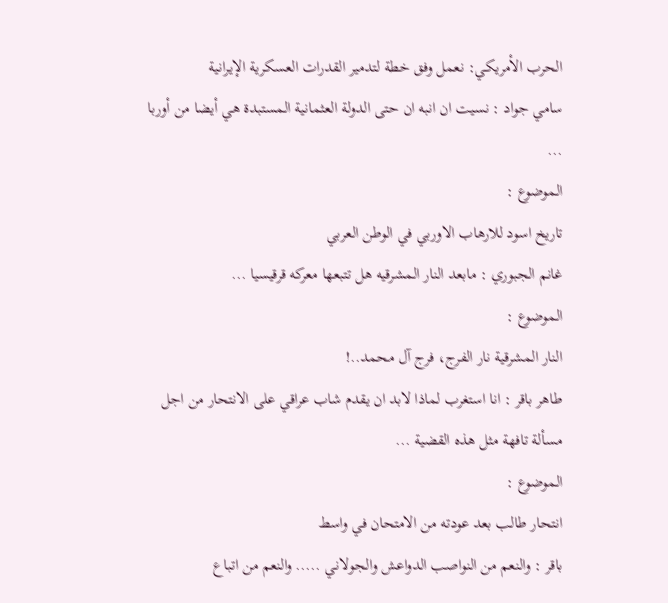الحرب الأمريكي: نعمل وفق خطة لتدمير القدرات العسكرية الإيرانية
سامي جواد : نسيت ان انبه ان حتى الدولة العثمانية المستبدة هي أيضا من أوربا ...
الموضوع :
تاريخ اسود للارهاب الاوربي في الوطن العربي
غانم الجبوري : مابعد النار المشرقيه هل تتبعها معركه قرقيسيا ...
الموضوع :
النار المشرقية نار الفرج، فرج آل محمد..!
طاهر باقر : انا استغرب لماذا لابد ان يقدم شاب عراقي على الانتحار من اجل مسألة تافهة مثل هذه القضية ...
الموضوع :
انتحار طالب بعد عودته من الامتحان في واسط
باقر : والنعم من النواصب الدواعش والجولاني ..... والنعم من اتباع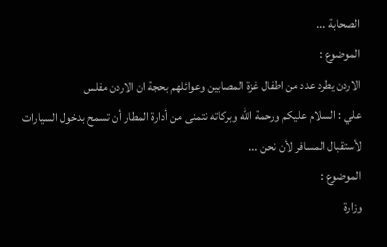الصحابة ...
الموضوع :
الاردن يطرد عدد من اطفال غزة المصابين وعوائلهم بحجة ان الاردن مفلس
علي : السلام عليكم ورحمة الله وبركاته نتمنى من أدارة المطار أن تسمح بدخول السيارات لأستقبال المسافر لأن نحن ...
الموضوع :
وزارة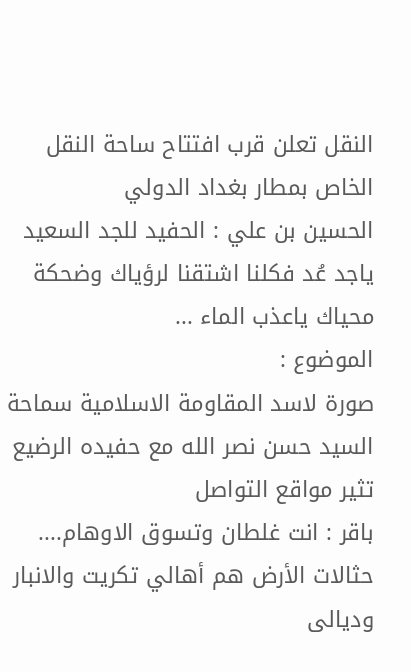النقل تعلن قرب افتتاح ساحة النقل الخاص بمطار بغداد الدولي
الحسين بن علي : الحفيد للجد السعيد ياجد عُد فكلنا اشتقنا لرؤياك وضحكة محياك ياعذب الماء ...
الموضوع :
صورة لاسد المقاومة الاسلامية سماحة السيد حسن نصر الله مع حفيده الرضيع تثير مواقع التواصل
باقر : انت غلطان وتسوق الاوهام.... حثالات الأرض هم أهالي تكريت والانبار وديالى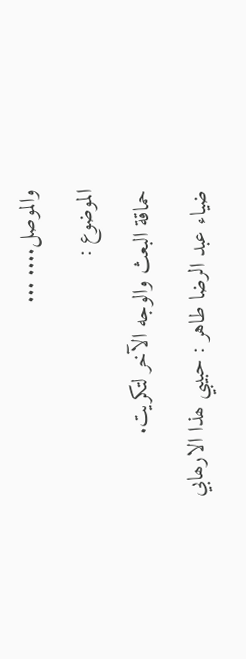والموصل.... ...
الموضوع :
حماقة البعث والوجه الآخر لتكريت.
ضياء عبد الرضا طاهر : حبيبي ھذا الارھابي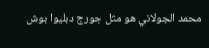محمد الجولاني ھو مثل جورج دبليوا بوش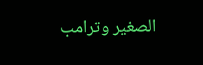الصغير وترامب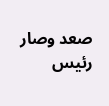صعد وصار رئيس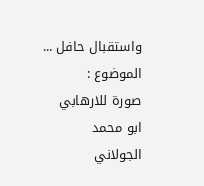واستقبال حافل ...
الموضوع :
صورة للارهابي ابو محمد الجولاني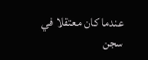عندما كان معتقلا في سجن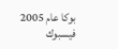بوكا عام 2005
فيسبوك